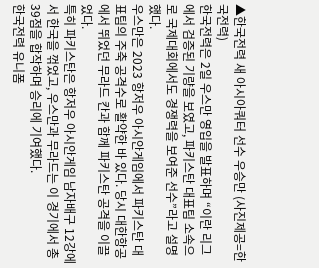▲한국전력 새 아시아쿼터 선수 우승만 (사진제공=한국전력)
한국전력은 2일 우스만 영입을 발표하며 “이란 리그에서 검증된 기량을 보였고, 파키스탄 대표팀 소속으로 국제대회에서도 경쟁력을 보여준 선수”라고 설명했다.
우스만은 2023 항저우 아시안게임에서 파키스탄 대표팀의 주축 공격수로 활약한 바 있다. 당시 대한항공에서 뛰었던 무라드 칸과 함께 파키스탄 공격을 이끌었다.
특히 파키스탄은 항저우 아시안게임 남자배구 12강에서 한국을 꺾었고, 우스만과 무라드는 이 경기에서 총 39점을 합작하며 승리에 기여했다.
한국전력 유니폼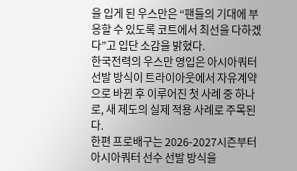을 입게 된 우스만은 “팬들의 기대에 부응할 수 있도록 코트에서 최선을 다하겠다”고 입단 소감을 밝혔다.
한국전력의 우스만 영입은 아시아쿼터 선발 방식이 트라이아웃에서 자유계약으로 바뀐 후 이루어진 첫 사례 중 하나로, 새 제도의 실제 적용 사례로 주목된다.
한편 프로배구는 2026-2027시즌부터 아시아쿼터 선수 선발 방식을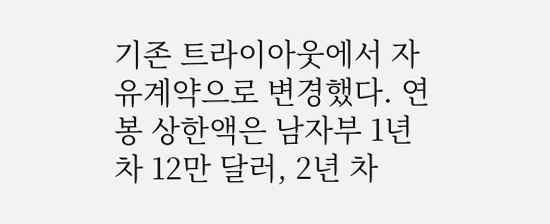기존 트라이아웃에서 자유계약으로 변경했다. 연봉 상한액은 남자부 1년 차 12만 달러, 2년 차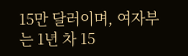15만 달러이며, 여자부는 1년 차 15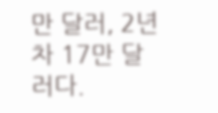만 달러, 2년 차 17만 달러다.